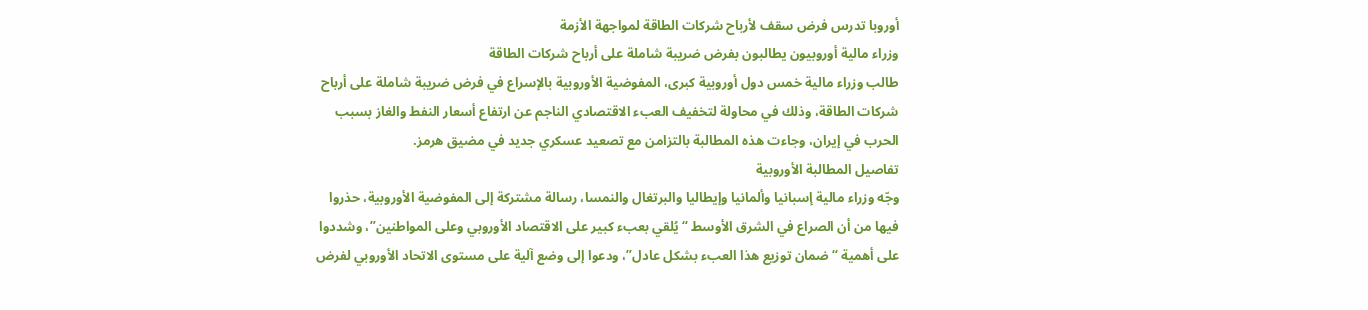أوروبا تدرس فرض سقف لأرباح شركات الطاقة لمواجهة الأزمة
وزراء مالية أوروبيون يطالبون بفرض ضريبة شاملة على أرباح شركات الطاقة
طالب وزراء مالية خمس دول أوروبية كبرى، المفوضية الأوروبية بالإسراع في فرض ضريبة شاملة على أرباح شركات الطاقة، وذلك في محاولة لتخفيف العبء الاقتصادي الناجم عن ارتفاع أسعار النفط والغاز بسبب الحرب في إيران، وجاءت هذه المطالبة بالتزامن مع تصعيد عسكري جديد في مضيق هرمز.
تفاصيل المطالبة الأوروبية
وجّه وزراء مالية إسبانيا وألمانيا وإيطاليا والبرتغال والنمسا، رسالة مشتركة إلى المفوضية الأوروبية، حذروا فيها من أن الصراع في الشرق الأوسط “يُلقي بعبء كبير على الاقتصاد الأوروبي وعلى المواطنين”، وشددوا على أهمية “ضمان توزيع هذا العبء بشكل عادل”، ودعوا إلى وضع آلية على مستوى الاتحاد الأوروبي لفرض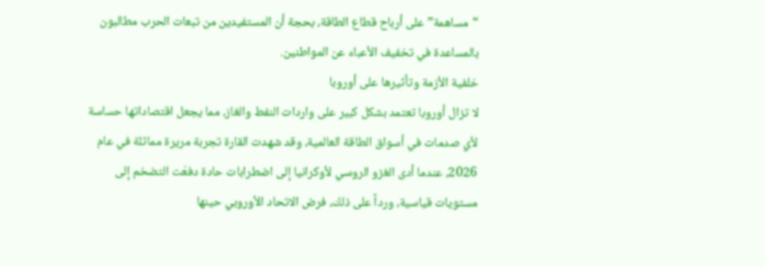“مساهمة” على أرباح قطاع الطاقة، بحجة أن المستفيدين من تبعات الحرب مطالبون بالمساعدة في تخفيف الأعباء عن المواطنين.
خلفية الأزمة وتأثيرها على أوروبا
لا تزال أوروبا تعتمد بشكل كبير على واردات النفط والغاز، مما يجعل اقتصاداتها حساسة لأي صدمات في أسواق الطاقة العالمية، وقد شهدت القارة تجربة مريرة مماثلة في عام 2026، عندما أدى الغزو الروسي لأوكرانيا إلى اضطرابات حادة دفعَت التضخم إلى مستويات قياسية، ورداً على ذلك، فرض الاتحاد الأوروبي حينها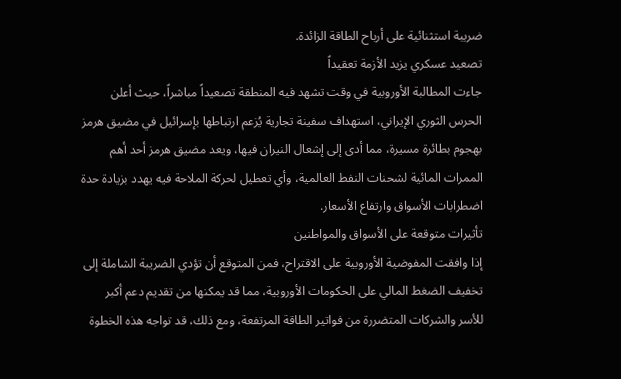ضريبة استثنائية على أرباح الطاقة الزائدة.
تصعيد عسكري يزيد الأزمة تعقيداً
جاءت المطالبة الأوروبية في وقت تشهد فيه المنطقة تصعيداً مباشراً، حيث أعلن الحرس الثوري الإيراني، استهداف سفينة تجارية يُزعم ارتباطها بإسرائيل في مضيق هرمز بهجوم بطائرة مسيرة، مما أدى إلى إشعال النيران فيها، ويعد مضيق هرمز أحد أهم الممرات المائية لشحنات النفط العالمية، وأي تعطيل لحركة الملاحة فيه يهدد بزيادة حدة اضطرابات الأسواق وارتفاع الأسعار.
تأثيرات متوقعة على الأسواق والمواطنين
إذا وافقت المفوضية الأوروبية على الاقتراح، فمن المتوقع أن تؤدي الضريبة الشاملة إلى تخفيف الضغط المالي على الحكومات الأوروبية، مما قد يمكنها من تقديم دعم أكبر للأسر والشركات المتضررة من فواتير الطاقة المرتفعة، ومع ذلك، قد تواجه هذه الخطوة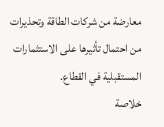معارضة من شركات الطاقة وتحذيرات من احتمال تأثيرها على الاستثمارات المستقبلية في القطاع.
خلاصة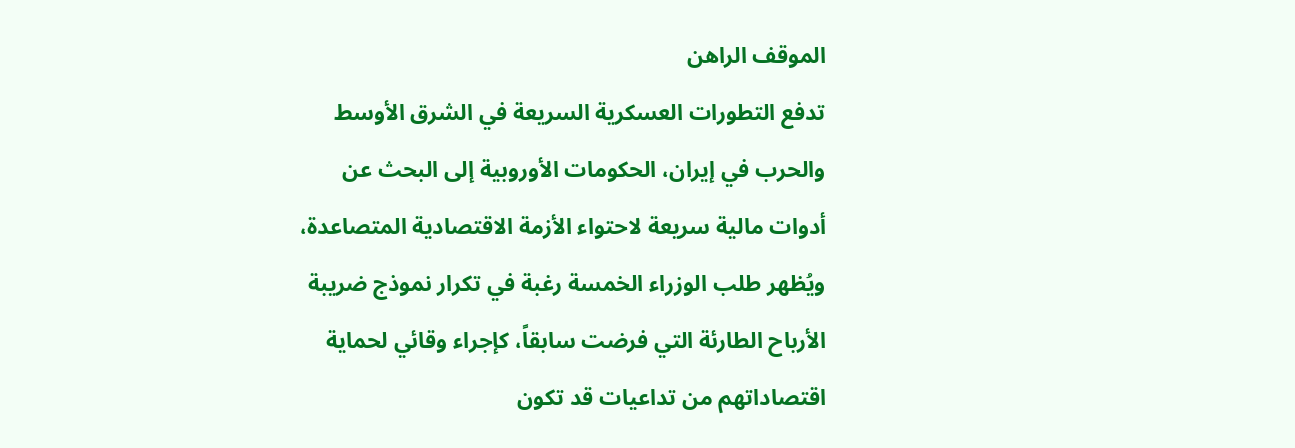الموقف الراهن
تدفع التطورات العسكرية السريعة في الشرق الأوسط والحرب في إيران، الحكومات الأوروبية إلى البحث عن أدوات مالية سريعة لاحتواء الأزمة الاقتصادية المتصاعدة، ويُظهر طلب الوزراء الخمسة رغبة في تكرار نموذج ضريبة الأرباح الطارئة التي فرضت سابقاً، كإجراء وقائي لحماية اقتصاداتهم من تداعيات قد تكون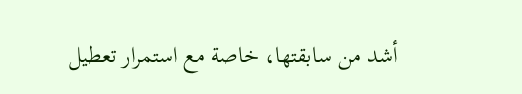أشد من سابقتها، خاصة مع استمرار تعطيل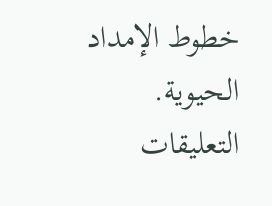خطوط الإمداد الحيوية.
التعليقات